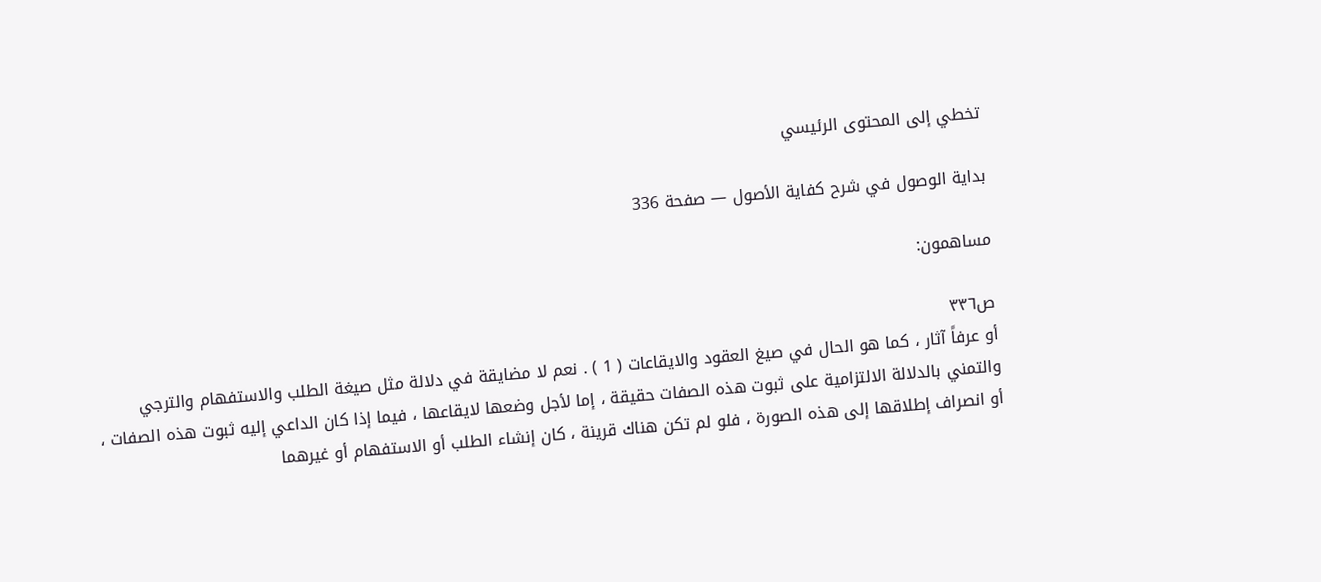تخطي إلى المحتوى الرئيسي

بداية الوصول في شرح كفاية الأصول — صفحة 336

مساهمون:

ص٣٣٦
أو عرفاً آثار ، كما هو الحال في صيغ العقود والايقاعات ( 1 ) . نعم لا مضايقة في دلالة مثل صيغة الطلب والاستفهام والترجي والتمني بالدلالة الالتزامية على ثبوت هذه الصفات حقيقة ، إما لأجل وضعها لايقاعها ، فيما إذا كان الداعي إليه ثبوت هذه الصفات ، أو انصراف إطلاقها إلى هذه الصورة ، فلو لم تكن هناك قرينة ، كان إنشاء الطلب أو الاستفهام أو غيرهما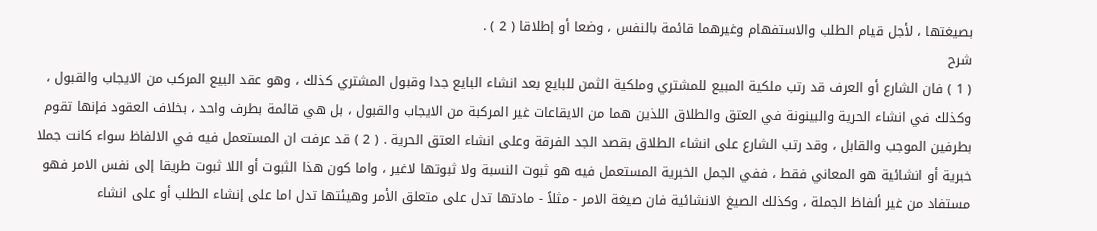بصيغتها ، لأجل قيام الطلب والاستفهام وغيرهما قائمة بالنفس ، وضعا أو إطلاقا ( 2 ) .
شرح
( 1 ) فان الشارع أو العرف قد رتب ملكية المبيع للمشتري وملكية الثمن للبايع بعد انشاء البايع جدا وقبول المشتري كذلك ، وهو عقد البيع المركب من الايجاب والقبول ، وكذلك في انشاء الحرية والبينونة في العتق والطلاق اللذين هما من الايقاعات غير المركبة من الايجاب والقبول ، بل هي قائمة بطرف واحد ، بخلاف العقود فإنها تقوم بطرفين الموجب والقابل ، وقد رتب الشارع على انشاء الطلاق بقصد الجد الفرقة وعلى انشاء العتق الحرية . ( 2 ) قد عرفت ان المستعمل فيه في الالفاظ سواء كانت جملا خبرية أو انشائية هو المعاني فقط ، ففي الجمل الخبرية المستعمل فيه هو ثبوت النسبة ولا ثبوتها لاغير ، واما كون هذا الثبوت أو اللا ثبوت طريقا إلى نفس الامر فهو مستفاد من غير ألفاظ الجملة ، وكذلك الصيغ الانشائية فان صيغة الامر - مثلاً - مادتها تدل على متعلق الأمر وهيئتها تدل اما على إنشاء الطلب أو على انشاء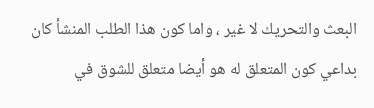البعث والتحريك لا غير ، واما كون هذا الطلب المنشأ كان بداعي كون المتعلق له هو أيضا متعلق للشوق في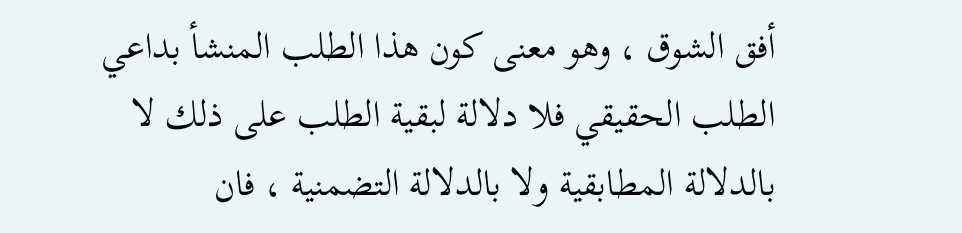أفق الشوق ، وهو معنى كون هذا الطلب المنشأ بداعي الطلب الحقيقي فلا دلالة لبقية الطلب على ذلك لا بالدلالة المطابقية ولا بالدلالة التضمنية ، فان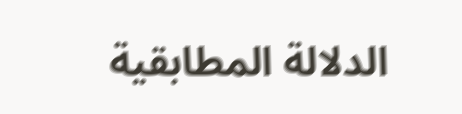الدلالة المطابقية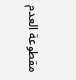مقطوعة العدم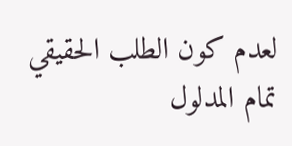لعدم كون الطلب الحقيقي تمام المدلول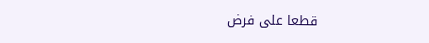قطعا على فرض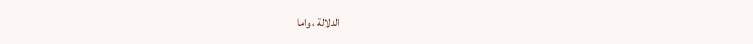الدلالة ، واما